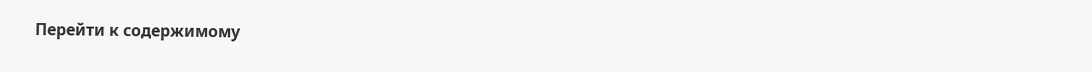Перейти к содержимому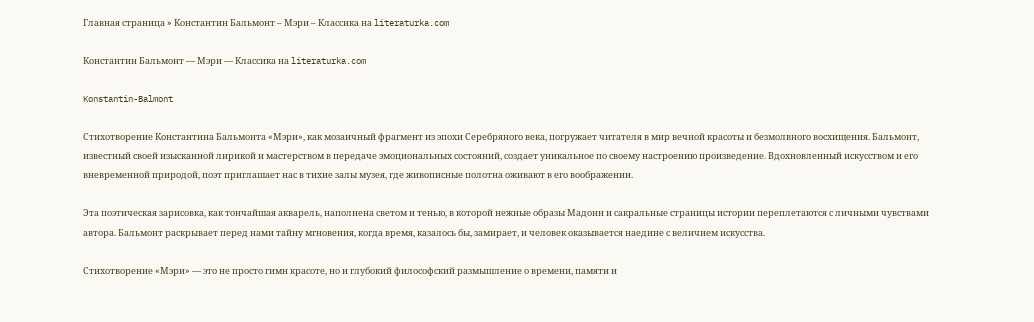Главная страница » Константин Бальмонт – Мэри – Классика на literaturka.com

Константин Бальмонт — Мэри — Классика на literaturka.com

Konstantin-Balmont

Стихотворение Константина Бальмонта «Мэри», как мозаичный фрагмент из эпохи Серебряного века, погружает читателя в мир вечной красоты и безмолвного восхищения. Бальмонт, известный своей изысканной лирикой и мастерством в передаче эмоциональных состояний, создает уникальное по своему настроению произведение. Вдохновленный искусством и его вневременной природой, поэт приглашает нас в тихие залы музея, где живописные полотна оживают в его воображении.

Эта поэтическая зарисовка, как тончайшая акварель, наполнена светом и тенью, в которой нежные образы Мадонн и сакральные страницы истории переплетаются с личными чувствами автора. Бальмонт раскрывает перед нами тайну мгновения, когда время, казалось бы, замирает, и человек оказывается наедине с величием искусства.

Стихотворение «Мэри» — это не просто гимн красоте, но и глубокий философский размышление о времени, памяти и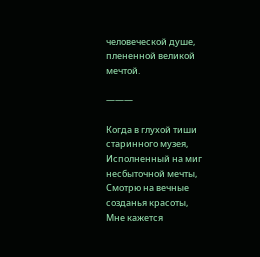человеческой душе, плененной великой мечтой.

———

Когда в глухой тиши старинного музея,
Исполненный на миг несбыточной мечты,
Смотрю на вечные созданья красоты,
Мне кажется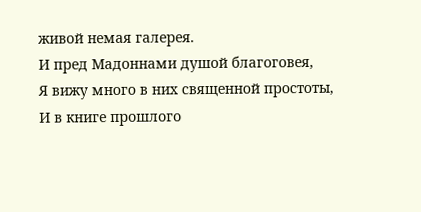живой немая галерея.
И пред Мадоннами душой благоговея,
Я вижу много в них священной простоты,
И в книге прошлого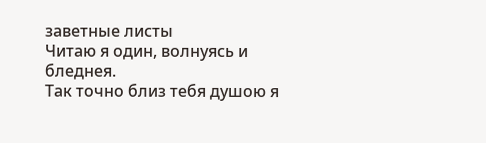заветные листы
Читаю я один, волнуясь и бледнея.
Так точно близ тебя душою я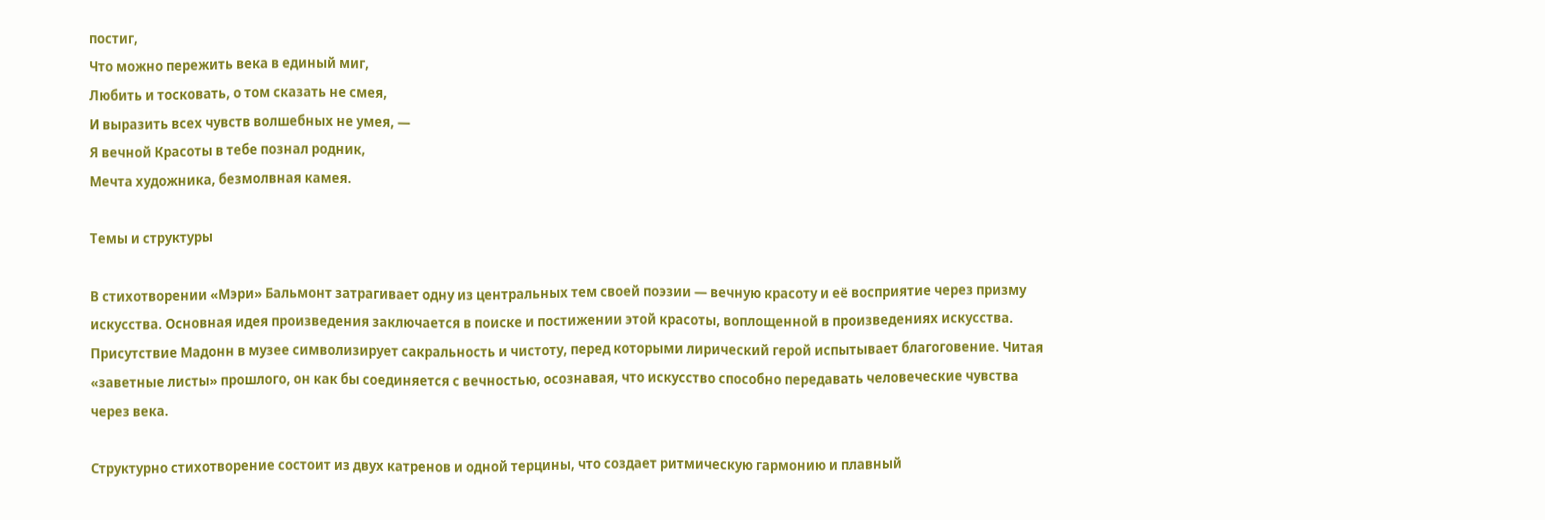постиг,
Что можно пережить века в единый миг,
Любить и тосковать, о том сказать не смея,
И выразить всех чувств волшебных не умея, —
Я вечной Красоты в тебе познал родник,
Мечта художника, безмолвная камея.

Темы и структуры

В стихотворении «Мэри» Бальмонт затрагивает одну из центральных тем своей поэзии — вечную красоту и её восприятие через призму искусства. Основная идея произведения заключается в поиске и постижении этой красоты, воплощенной в произведениях искусства. Присутствие Мадонн в музее символизирует сакральность и чистоту, перед которыми лирический герой испытывает благоговение. Читая «заветные листы» прошлого, он как бы соединяется с вечностью, осознавая, что искусство способно передавать человеческие чувства через века.

Структурно стихотворение состоит из двух катренов и одной терцины, что создает ритмическую гармонию и плавный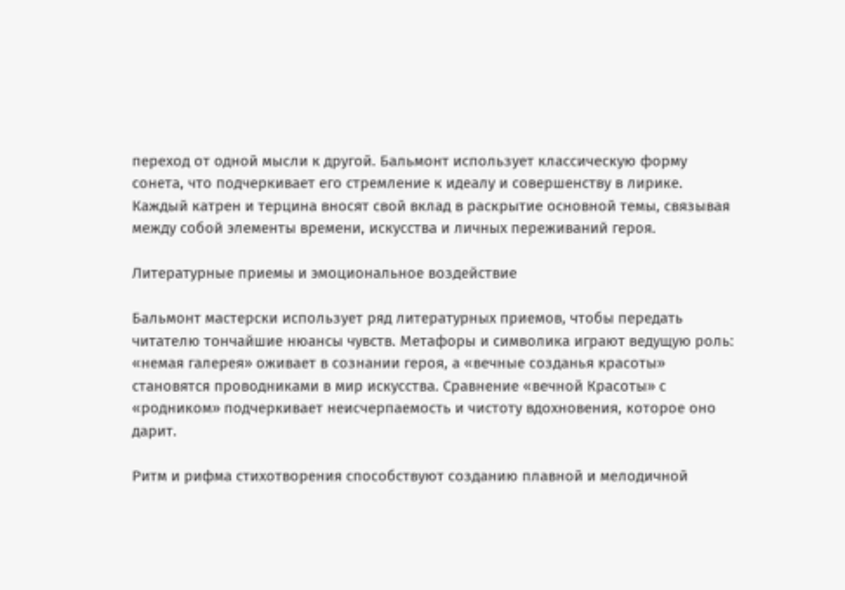переход от одной мысли к другой. Бальмонт использует классическую форму сонета, что подчеркивает его стремление к идеалу и совершенству в лирике. Каждый катрен и терцина вносят свой вклад в раскрытие основной темы, связывая между собой элементы времени, искусства и личных переживаний героя.

Литературные приемы и эмоциональное воздействие

Бальмонт мастерски использует ряд литературных приемов, чтобы передать читателю тончайшие нюансы чувств. Метафоры и символика играют ведущую роль: «немая галерея» оживает в сознании героя, а «вечные созданья красоты» становятся проводниками в мир искусства. Сравнение «вечной Красоты» с «родником» подчеркивает неисчерпаемость и чистоту вдохновения, которое оно дарит.

Ритм и рифма стихотворения способствуют созданию плавной и мелодичной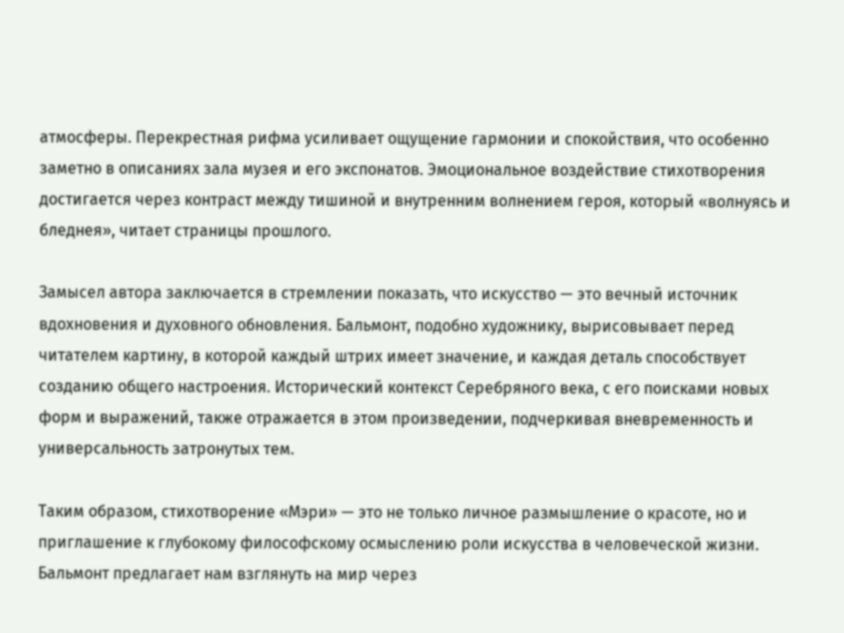атмосферы. Перекрестная рифма усиливает ощущение гармонии и спокойствия, что особенно заметно в описаниях зала музея и его экспонатов. Эмоциональное воздействие стихотворения достигается через контраст между тишиной и внутренним волнением героя, который «волнуясь и бледнея», читает страницы прошлого.

Замысел автора заключается в стремлении показать, что искусство — это вечный источник вдохновения и духовного обновления. Бальмонт, подобно художнику, вырисовывает перед читателем картину, в которой каждый штрих имеет значение, и каждая деталь способствует созданию общего настроения. Исторический контекст Серебряного века, с его поисками новых форм и выражений, также отражается в этом произведении, подчеркивая вневременность и универсальность затронутых тем.

Таким образом, стихотворение «Мэри» — это не только личное размышление о красоте, но и приглашение к глубокому философскому осмыслению роли искусства в человеческой жизни. Бальмонт предлагает нам взглянуть на мир через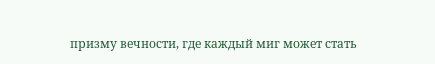призму вечности, где каждый миг может стать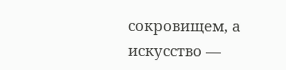сокровищем, а искусство —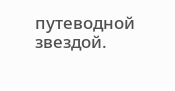путеводной звездой.